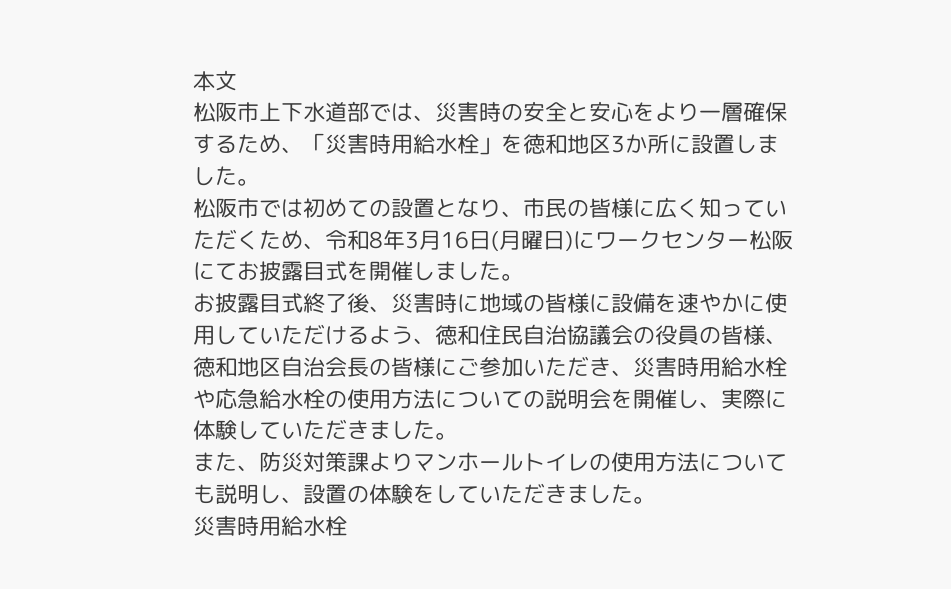本文
松阪市上下水道部では、災害時の安全と安心をより一層確保するため、「災害時用給水栓」を徳和地区3か所に設置しました。
松阪市では初めての設置となり、市民の皆様に広く知っていただくため、令和8年3月16日(月曜日)にワークセンター松阪にてお披露目式を開催しました。
お披露目式終了後、災害時に地域の皆様に設備を速やかに使用していただけるよう、徳和住民自治協議会の役員の皆様、徳和地区自治会長の皆様にご参加いただき、災害時用給水栓や応急給水栓の使用方法についての説明会を開催し、実際に体験していただきました。
また、防災対策課よりマンホールトイレの使用方法についても説明し、設置の体験をしていただきました。
災害時用給水栓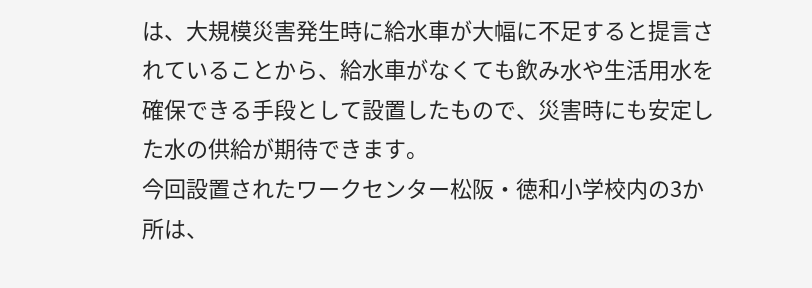は、大規模災害発生時に給水車が大幅に不足すると提言されていることから、給水車がなくても飲み水や生活用水を確保できる手段として設置したもので、災害時にも安定した水の供給が期待できます。
今回設置されたワークセンター松阪・徳和小学校内の3か所は、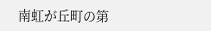南虹が丘町の第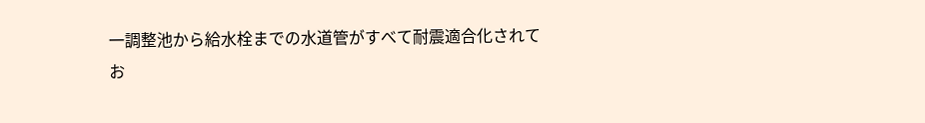一調整池から給水栓までの水道管がすべて耐震適合化されてお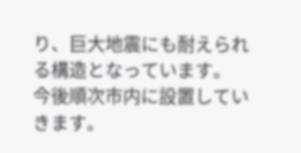り、巨大地震にも耐えられる構造となっています。
今後順次市内に設置していきます。